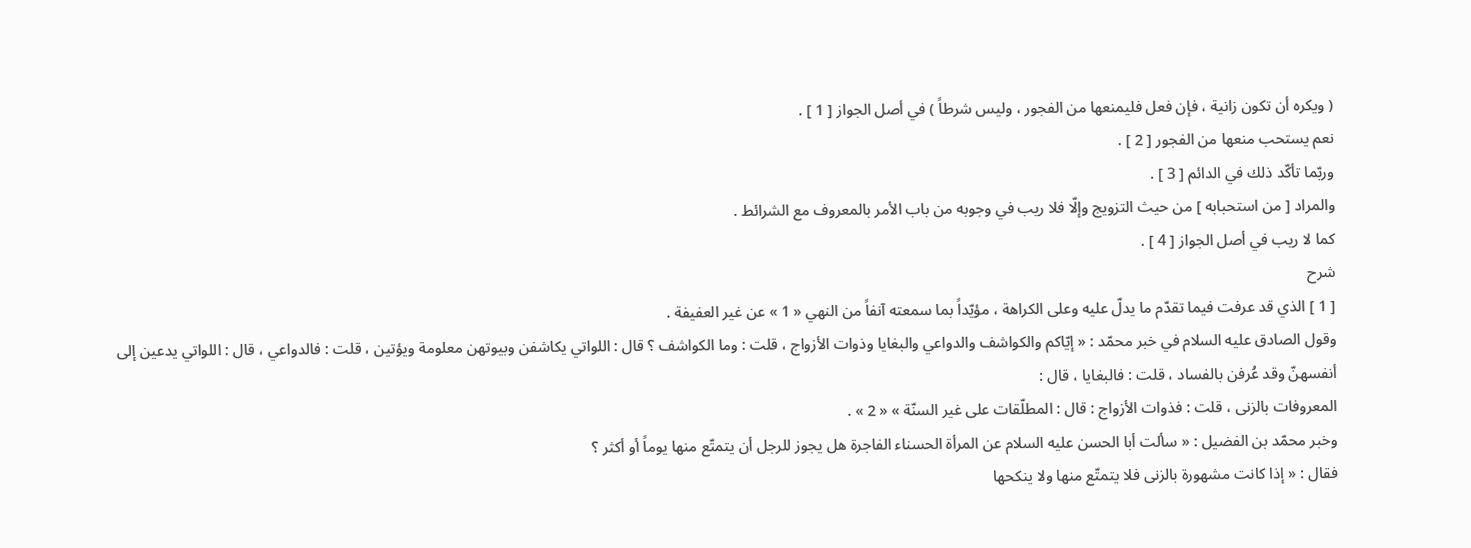( ويكره أن تكون زانية ، فإن فعل فليمنعها من الفجور ، وليس شرطاً ) في أصل الجواز [ 1 ] .
نعم يستحب منعها من الفجور [ 2 ] .
وربّما تأكّد ذلك في الدائم [ 3 ] .
والمراد [ من استحبابه ] من حيث التزويج وإلّا فلا ريب في وجوبه من باب الأمر بالمعروف مع الشرائط .
كما لا ريب في أصل الجواز [ 4 ] .
شرح
[ 1 ] الذي قد عرفت فيما تقدّم ما يدلّ عليه وعلى الكراهة ، مؤيّداً بما سمعته آنفاً من النهي « 1 » عن غير العفيفة .
وقول الصادق عليه السلام في خبر محمّد : « إيّاكم والكواشف والدواعي والبغايا وذوات الأزواج ، قلت : وما الكواشف ؟ قال : اللواتي يكاشفن وبيوتهن معلومة ويؤتين ، قلت : فالدواعي ، قال : اللواتي يدعين إلى أنفسهنّ وقد عُرفن بالفساد ، قلت : فالبغايا ، قال :
المعروفات بالزنى ، قلت : فذوات الأزواج : قال : المطلّقات على غير السنّة » « 2 » .
وخبر محمّد بن الفضيل : « سألت أبا الحسن عليه السلام عن المرأة الحسناء الفاجرة هل يجوز للرجل أن يتمتّع منها يوماً أو أكثر ؟
فقال : « إذا كانت مشهورة بالزنى فلا يتمتّع منها ولا ينكحها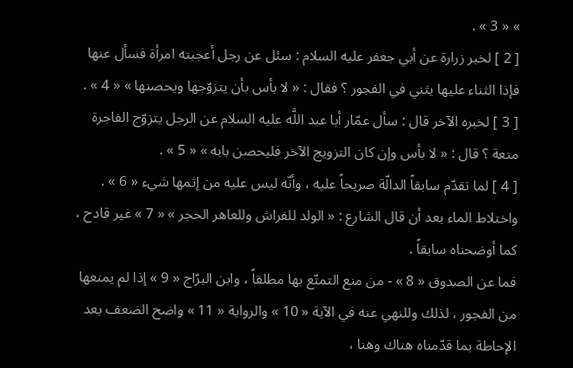» « 3 » .
[ 2 ] لخبر زرارة عن أبي جعفر عليه السلام : سئل عن رجل أعجبته امرأة فسأل عنها فإذا الثناء عليها يثني في الفجور ؟ فقال : « لا بأس بأن يتزوّجها ويحصنها » « 4 » .
[ 3 ] لخبره الآخر قال : سأل عمّار أبا عبد اللَّه عليه السلام عن الرجل يتزوّج الفاجرة متعة ؟ قال : « لا بأس وإن كان التزويج الآخر فليحصن بابه » « 5 » .
[ 4 ] لما تقدّم سابقاً الدالّة صريحاً عليه ، وأنّه ليس عليه من إثمها شيء « 6 » .
واختلاط الماء بعد أن قال الشارع : « الولد للفراش وللعاهر الحجر » « 7 » غير قادح ، كما أوضحناه سابقاً .
فما عن الصدوق « 8 » - من منع التمتّع بها مطلقاً ، وابن البرّاج « 9 » إذا لم يمنعها من الفجور ، لذلك وللنهي عنه في الآية « 10 » والرواية « 11 » واضح الضعف بعد الإحاطة بما قدّمناه هناك وهنا ،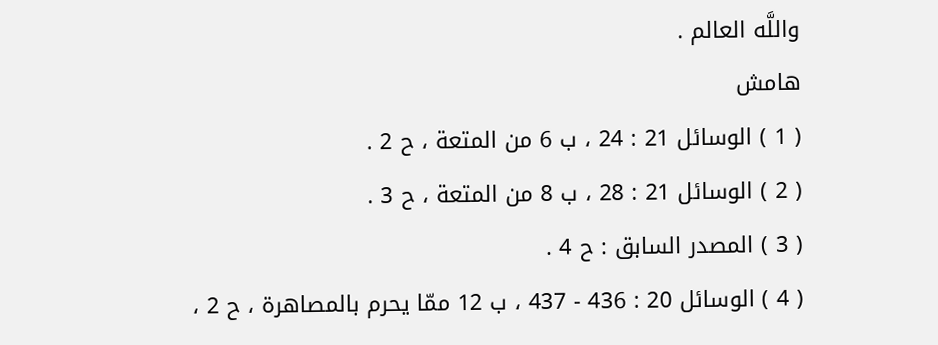واللَّه العالم .
هامش
( 1 ) الوسائل 21 : 24 ، ب 6 من المتعة ، ح 2 .
( 2 ) الوسائل 21 : 28 ، ب 8 من المتعة ، ح 3 .
( 3 ) المصدر السابق : ح 4 .
( 4 ) الوسائل 20 : 436 - 437 ، ب 12 ممّا يحرم بالمصاهرة ، ح 2 ،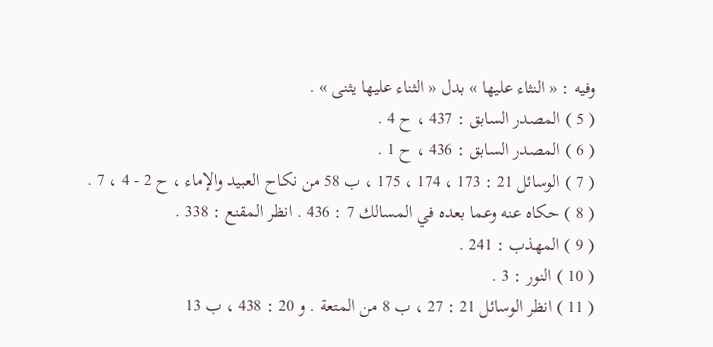وفيه : « النثاء عليها » بدل « الثناء عليها يثنى » .
( 5 ) المصدر السابق : 437 ، ح 4 .
( 6 ) المصدر السابق : 436 ، ح 1 .
( 7 ) الوسائل 21 : 173 ، 174 ، 175 ، ب 58 من نكاح العبيد والإماء ، ح 2 - 4 ، 7 .
( 8 ) حكاه عنه وعما بعده في المسالك 7 : 436 . انظر المقنع : 338 .
( 9 ) المهذب : 241 .
( 10 ) النور : 3 .
( 11 ) انظر الوسائل 21 : 27 ، ب 8 من المتعة . و 20 : 438 ، ب 13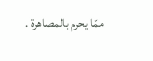ممّا يحرم بالمصاهرة .